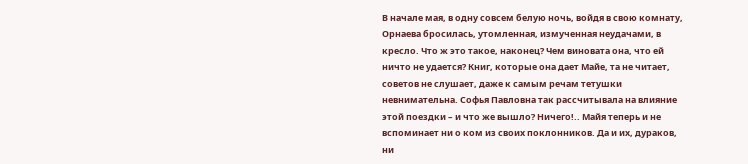В начале мая, в одну совсем белую ночь, войдя в свою комнату, Орнаева бросилась, утомленная, измученная неудачами, в кресло. Что ж это такое, наконец? Чем виновата она, что ей ничто не удается? Книг, которые она дает Майе, та не читает, советов не слушает, даже к самым речам тетушки невнимательна. Софья Павловна так рассчитывала на влияние этой поездки – и что же вышло? Ничего!.. Майя теперь и не вспоминает ни о ком из своих поклонников. Да и их, дураков, ни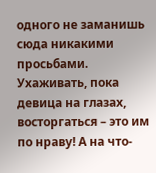одного не заманишь сюда никакими просьбами. Ухаживать, пока девица на глазах, восторгаться – это им по нраву! А на что-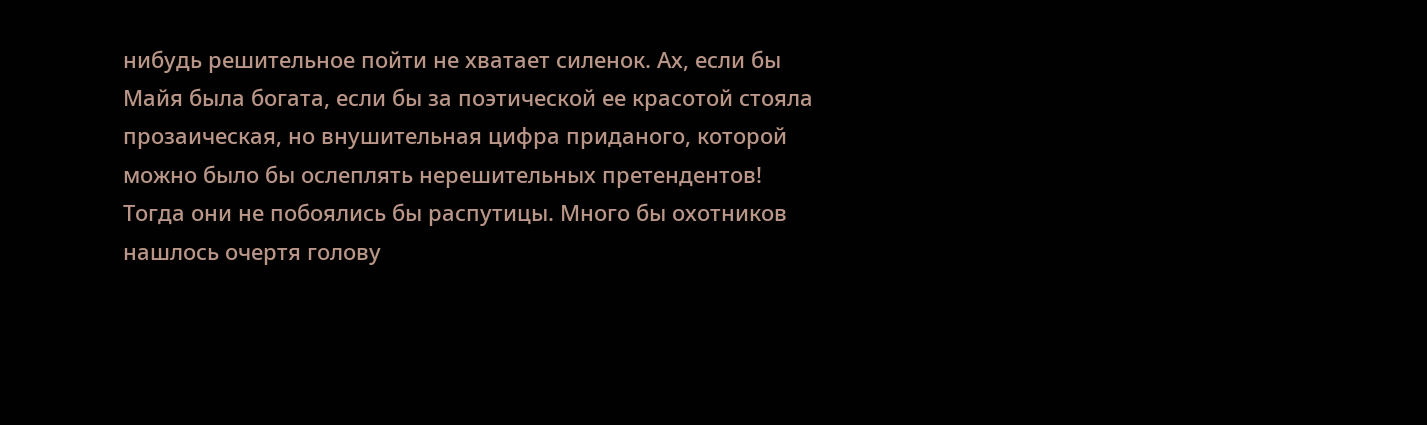нибудь решительное пойти не хватает силенок. Ах, если бы Майя была богата, если бы за поэтической ее красотой стояла прозаическая, но внушительная цифра приданого, которой можно было бы ослеплять нерешительных претендентов! Тогда они не побоялись бы распутицы. Много бы охотников нашлось очертя голову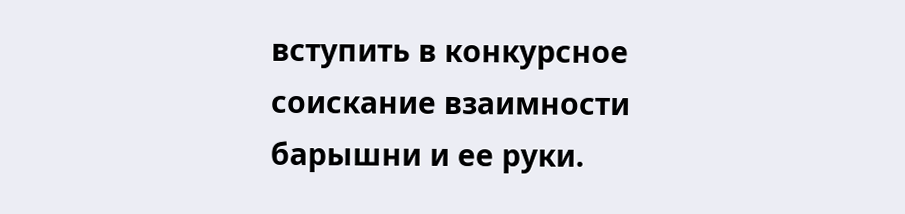вступить в конкурсное соискание взаимности барышни и ее руки.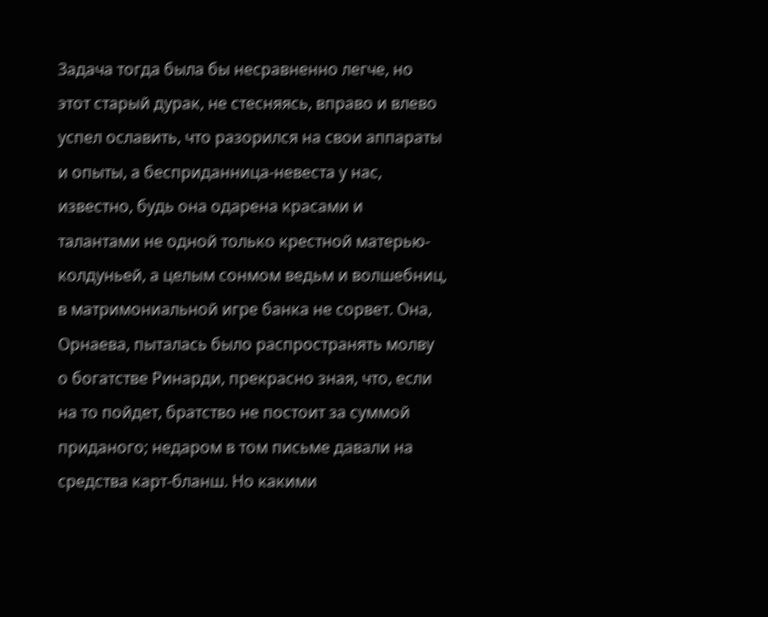Задача тогда была бы несравненно легче, но этот старый дурак, не стесняясь, вправо и влево успел ославить, что разорился на свои аппараты и опыты, а бесприданница-невеста у нас, известно, будь она одарена красами и талантами не одной только крестной матерью-колдуньей, а целым сонмом ведьм и волшебниц, в матримониальной игре банка не сорвет. Она, Орнаева, пыталась было распространять молву о богатстве Ринарди, прекрасно зная, что, если на то пойдет, братство не постоит за суммой приданого; недаром в том письме давали на средства карт-бланш. Но какими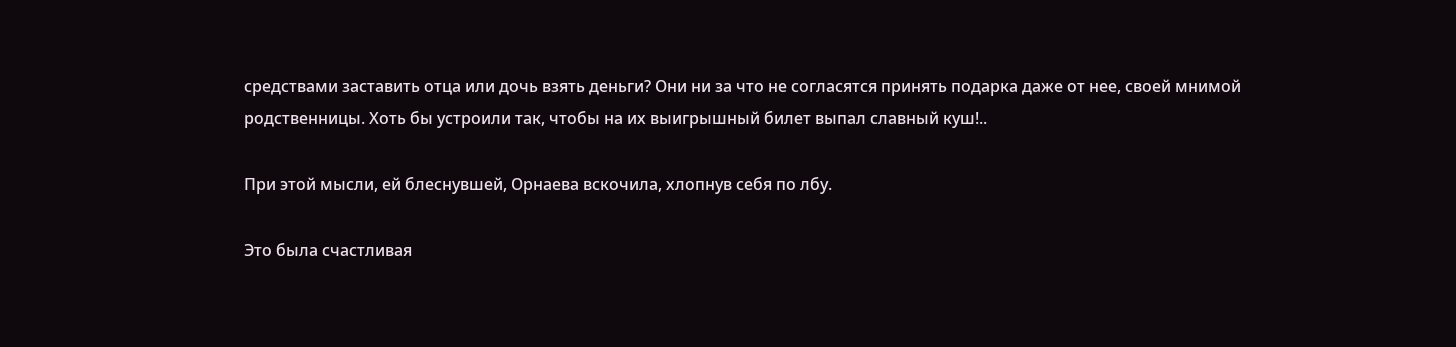средствами заставить отца или дочь взять деньги? Они ни за что не согласятся принять подарка даже от нее, своей мнимой родственницы. Хоть бы устроили так, чтобы на их выигрышный билет выпал славный куш!..

При этой мысли, ей блеснувшей, Орнаева вскочила, хлопнув себя по лбу.

Это была счастливая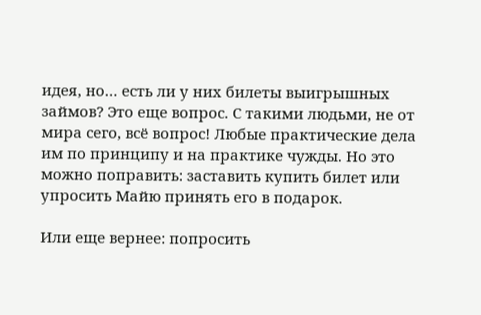идея, но… есть ли у них билеты выигрышных займов? Это еще вопрос. С такими людьми, не от мира сего, всё вопрос! Любые практические дела им по принципу и на практике чужды. Но это можно поправить: заставить купить билет или упросить Майю принять его в подарок.

Или еще вернее: попросить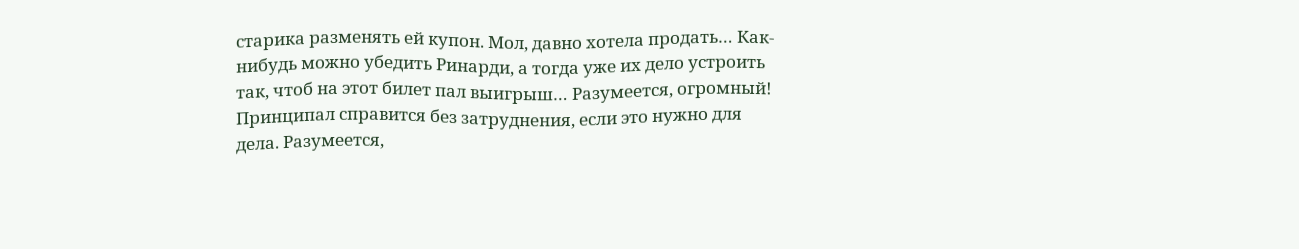старика разменять ей купон. Мол, давно хотела продать… Как-нибудь можно убедить Ринарди, а тогда уже их дело устроить так, чтоб на этот билет пал выигрыш… Разумеется, огромный! Принципал справится без затруднения, если это нужно для дела. Разумеется,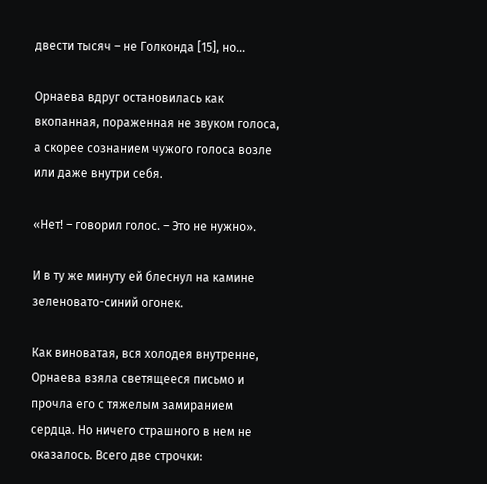двести тысяч – не Голконда [15], но…

Орнаева вдруг остановилась как вкопанная, пораженная не звуком голоса, а скорее сознанием чужого голоса возле или даже внутри себя.

«Нет! – говорил голос. – Это не нужно».

И в ту же минуту ей блеснул на камине зеленовато-синий огонек.

Как виноватая, вся холодея внутренне, Орнаева взяла светящееся письмо и прочла его с тяжелым замиранием сердца. Но ничего страшного в нем не оказалось. Всего две строчки: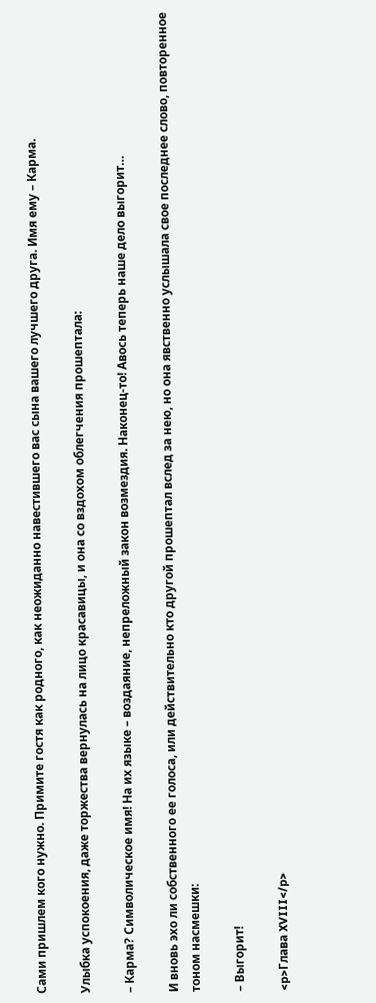Сами пришлем кого нужно. Примите гостя как родного, как неожиданно навестившего вас сына вашего лучшего друга. Имя ему – Карма.

Улыбка успокоения, даже торжества вернулась на лицо красавицы, и она со вздохом облегчения прошептала:

– Карма? Символическое имя! На их языке – воздаяние, непреложный закон возмездия. Наконец-то! Авось теперь наше дело выгорит…

И вновь эхо ли собственного ее голоса, или действительно кто другой прошептал вслед за нею, но она явственно услышала свое последнее слово, повторенное тоном насмешки:

– Выгорит!

<p>Глава XVIII</p>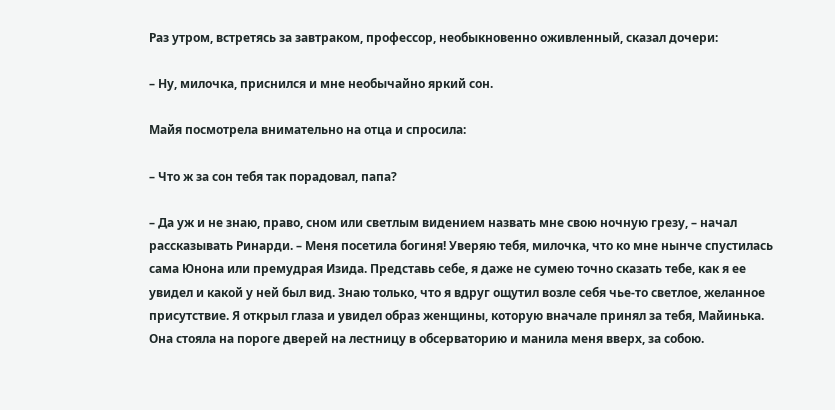Раз утром, встретясь за завтраком, профессор, необыкновенно оживленный, сказал дочери:

– Ну, милочка, приснился и мне необычайно яркий сон.

Майя посмотрела внимательно на отца и спросила:

– Что ж за сон тебя так порадовал, папа?

– Да уж и не знаю, право, сном или светлым видением назвать мне свою ночную грезу, – начал рассказывать Ринарди. – Меня посетила богиня! Уверяю тебя, милочка, что ко мне нынче спустилась сама Юнона или премудрая Изида. Представь себе, я даже не сумею точно сказать тебе, как я ее увидел и какой у ней был вид. Знаю только, что я вдруг ощутил возле себя чье-то светлое, желанное присутствие. Я открыл глаза и увидел образ женщины, которую вначале принял за тебя, Майинька. Она стояла на пороге дверей на лестницу в обсерваторию и манила меня вверх, за собою.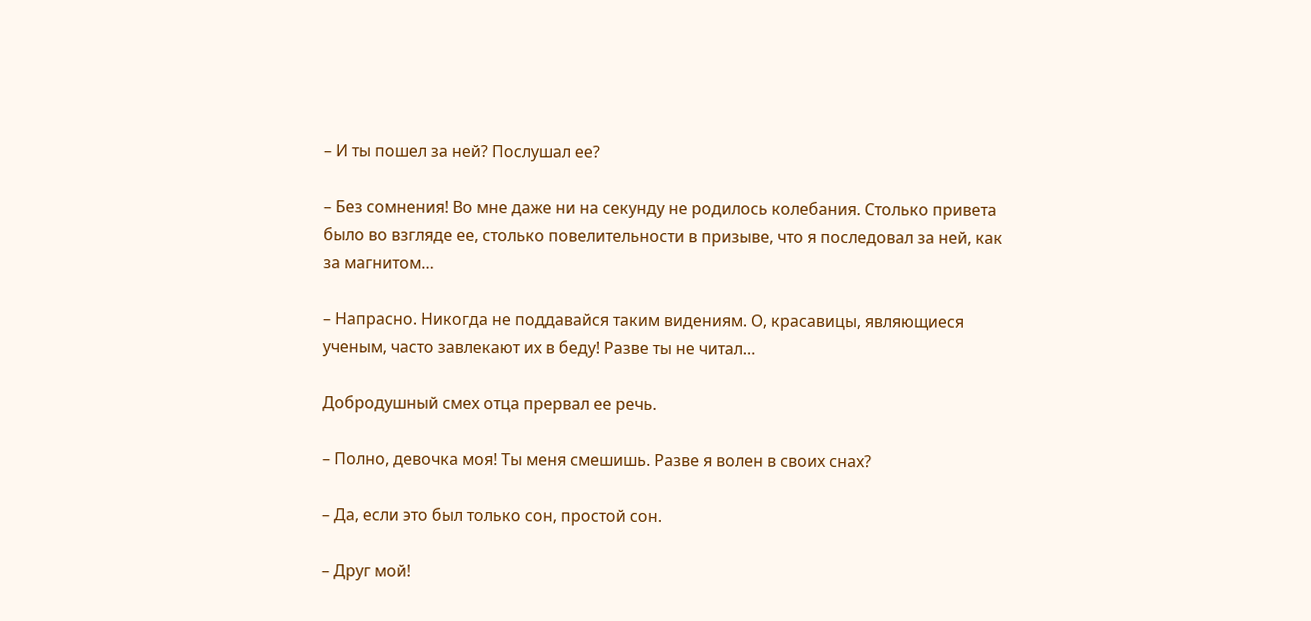– И ты пошел за ней? Послушал ее?

– Без сомнения! Во мне даже ни на секунду не родилось колебания. Столько привета было во взгляде ее, столько повелительности в призыве, что я последовал за ней, как за магнитом…

– Напрасно. Никогда не поддавайся таким видениям. О, красавицы, являющиеся ученым, часто завлекают их в беду! Разве ты не читал…

Добродушный смех отца прервал ее речь.

– Полно, девочка моя! Ты меня смешишь. Разве я волен в своих снах?

– Да, если это был только сон, простой сон.

– Друг мой!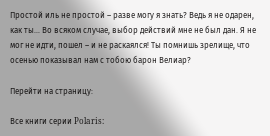Простой иль не простой – разве могу я знать? Ведь я не одарен, как ты… Во всяком случае, выбор действий мне не был дан. Я не мог не идти, пошел – и не раскаялся! Ты помнишь зрелище, что осенью показывал нам с тобою барон Велиар?

Перейти на страницу:

Все книги серии Polaris: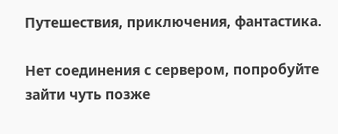Путешествия, приключения, фантастика.

Нет соединения с сервером, попробуйте зайти чуть позже